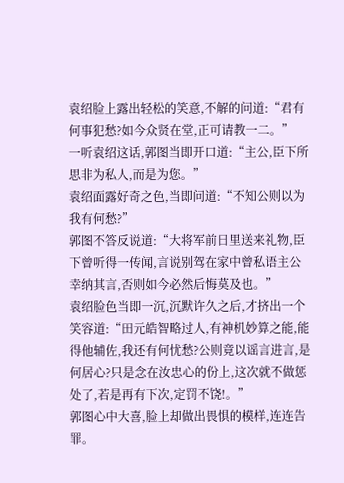袁绍脸上露出轻松的笑意,不解的问道:“君有何事犯愁?如今众贤在堂,正可请教一二。”
一听袁绍这话,郭图当即开口道:“主公,臣下所思非为私人,而是为您。”
袁绍面露好奇之色,当即问道:“不知公则以为我有何愁?”
郭图不答反说道:“大将军前日里送来礼物,臣下曾听得一传闻,言说别驾在家中曾私语主公幸纳其言,否则如今必然后悔莫及也。”
袁绍脸色当即一沉,沉默许久之后,才挤出一个笑容道:“田元皓智略过人,有神机妙算之能,能得他辅佐,我还有何忧愁?公则竟以谣言进言,是何居心?只是念在汝忠心的份上,这次就不做惩处了,若是再有下次,定罚不饶!。”
郭图心中大喜,脸上却做出畏惧的模样,连连告罪。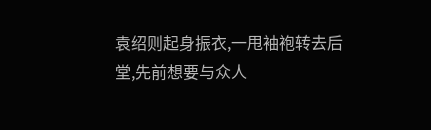袁绍则起身振衣,一甩袖袍转去后堂,先前想要与众人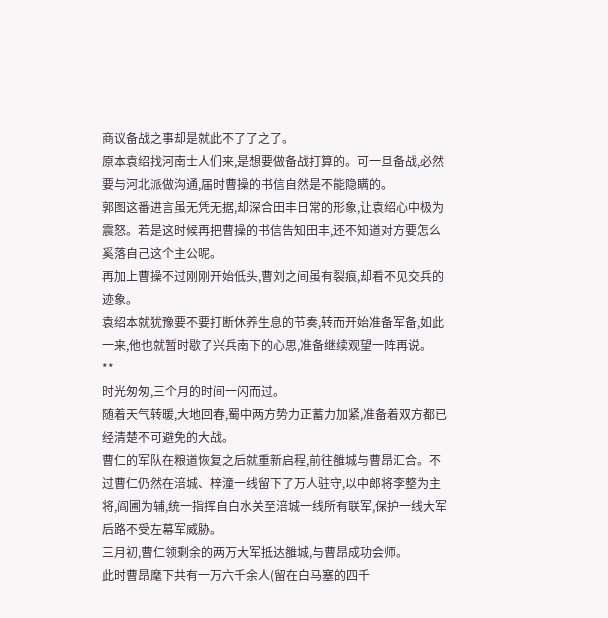商议备战之事却是就此不了了之了。
原本袁绍找河南士人们来,是想要做备战打算的。可一旦备战,必然要与河北派做沟通,届时曹操的书信自然是不能隐瞒的。
郭图这番进言虽无凭无据,却深合田丰日常的形象,让袁绍心中极为震怒。若是这时候再把曹操的书信告知田丰,还不知道对方要怎么奚落自己这个主公呢。
再加上曹操不过刚刚开始低头,曹刘之间虽有裂痕,却看不见交兵的迹象。
袁绍本就犹豫要不要打断休养生息的节奏,转而开始准备军备,如此一来,他也就暂时歇了兴兵南下的心思,准备继续观望一阵再说。
**
时光匆匆,三个月的时间一闪而过。
随着天气转暖,大地回春,蜀中两方势力正蓄力加紧,准备着双方都已经清楚不可避免的大战。
曹仁的军队在粮道恢复之后就重新启程,前往雒城与曹昂汇合。不过曹仁仍然在涪城、梓潼一线留下了万人驻守,以中郎将李整为主将,阎圃为辅,统一指挥自白水关至涪城一线所有联军,保护一线大军后路不受左幕军威胁。
三月初,曹仁领剩余的两万大军抵达雒城,与曹昂成功会师。
此时曹昂麾下共有一万六千余人(留在白马塞的四千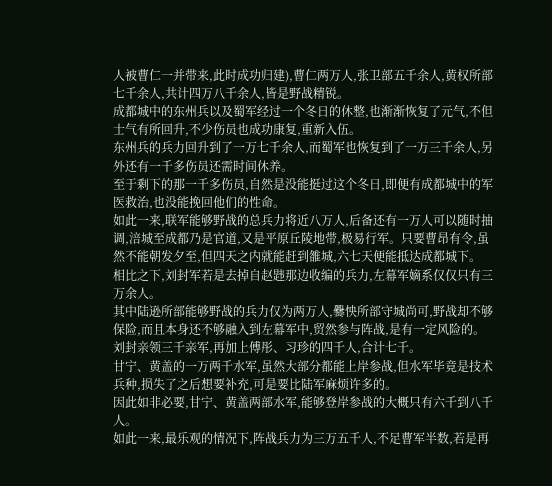人被曹仁一并带来,此时成功归建),曹仁两万人,张卫部五千余人,黄权所部七千余人,共计四万八千余人,皆是野战精锐。
成都城中的东州兵以及蜀军经过一个冬日的休整,也渐渐恢复了元气,不但士气有所回升,不少伤员也成功康复,重新入伍。
东州兵的兵力回升到了一万七千余人,而蜀军也恢复到了一万三千余人,另外还有一千多伤员还需时间休养。
至于剩下的那一千多伤员,自然是没能挺过这个冬日,即便有成都城中的军医救治,也没能挽回他们的性命。
如此一来,联军能够野战的总兵力将近八万人,后备还有一万人可以随时抽调,涪城至成都乃是官道,又是平原丘陵地带,极易行军。只要曹昂有令,虽然不能朝发夕至,但四天之内就能赶到雒城,六七天便能抵达成都城下。
相比之下,刘封军若是去掉自赵韪那边收编的兵力,左幕军嫡系仅仅只有三万余人。
其中陆逊所部能够野战的兵力仅为两万人,爨怏所部守城尚可,野战却不够保险,而且本身还不够融入到左幕军中,贸然参与阵战,是有一定风险的。
刘封亲领三千亲军,再加上傅彤、习珍的四千人,合计七千。
甘宁、黄盖的一万两千水军,虽然大部分都能上岸参战,但水军毕竟是技术兵种,损失了之后想要补充,可是要比陆军麻烦许多的。
因此如非必要,甘宁、黄盖两部水军,能够登岸参战的大概只有六千到八千人。
如此一来,最乐观的情况下,阵战兵力为三万五千人,不足曹军半数,若是再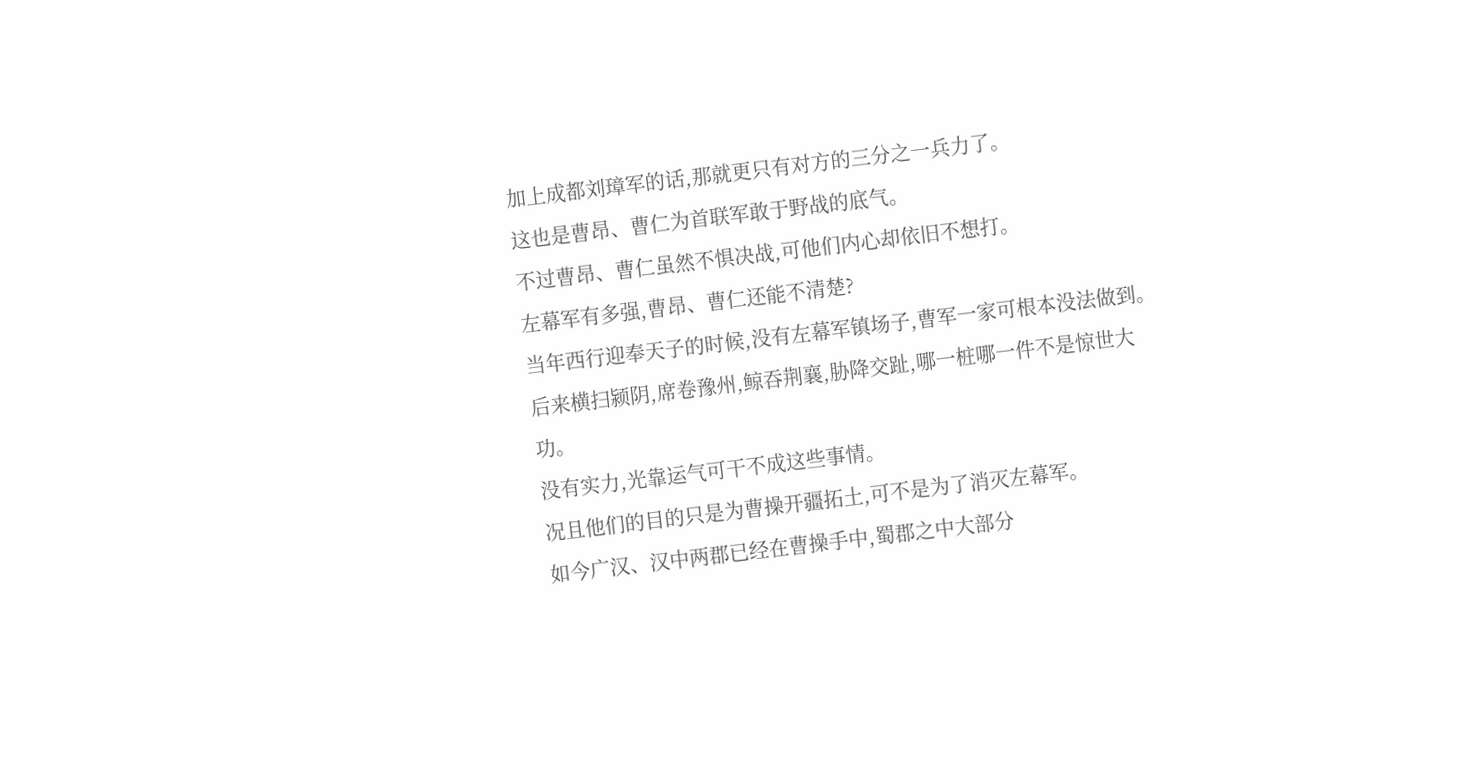加上成都刘璋军的话,那就更只有对方的三分之一兵力了。
这也是曹昂、曹仁为首联军敢于野战的底气。
不过曹昂、曹仁虽然不惧决战,可他们内心却依旧不想打。
左幕军有多强,曹昂、曹仁还能不清楚?
当年西行迎奉天子的时候,没有左幕军镇场子,曹军一家可根本没法做到。后来横扫颍阴,席卷豫州,鲸吞荆襄,胁降交趾,哪一桩哪一件不是惊世大功。
没有实力,光靠运气可干不成这些事情。
况且他们的目的只是为曹操开疆拓土,可不是为了消灭左幕军。
如今广汉、汉中两郡已经在曹操手中,蜀郡之中大部分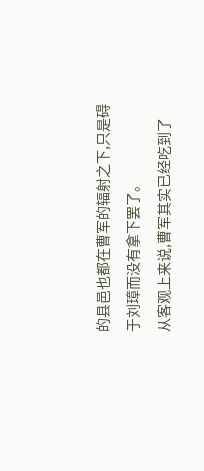的县邑也都在曹军的辐射之下,只是碍于刘璋而没有拿下罢了。
从客观上来说,曹军其实已经吃到了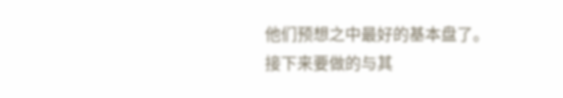他们预想之中最好的基本盘了。
接下来要做的与其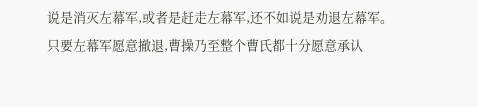说是消灭左幕军,或者是赶走左幕军,还不如说是劝退左幕军。只要左幕军愿意撤退,曹操乃至整个曹氏都十分愿意承认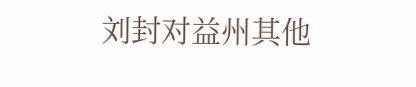刘封对益州其他